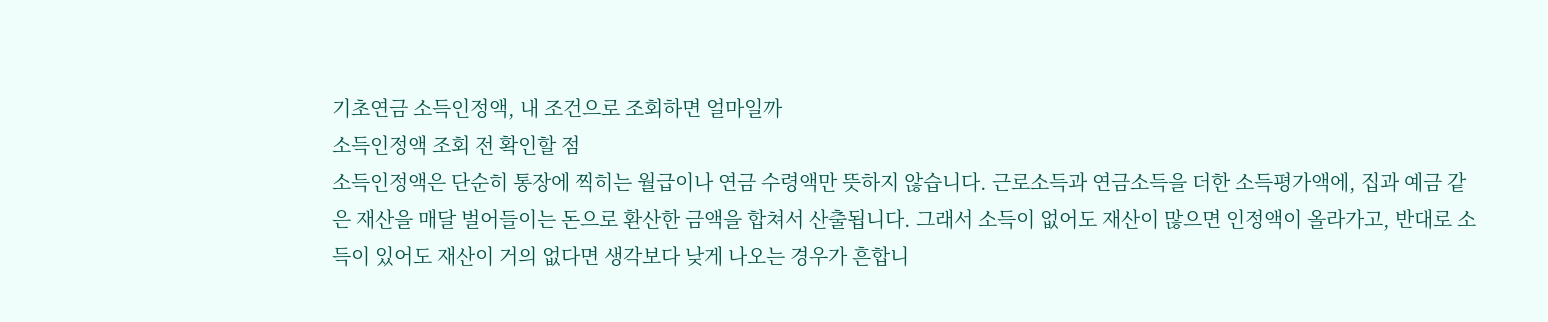기초연금 소득인정액, 내 조건으로 조회하면 얼마일까
소득인정액 조회 전 확인할 점
소득인정액은 단순히 통장에 찍히는 월급이나 연금 수령액만 뜻하지 않습니다. 근로소득과 연금소득을 더한 소득평가액에, 집과 예금 같은 재산을 매달 벌어들이는 돈으로 환산한 금액을 합쳐서 산출됩니다. 그래서 소득이 없어도 재산이 많으면 인정액이 올라가고, 반대로 소득이 있어도 재산이 거의 없다면 생각보다 낮게 나오는 경우가 흔합니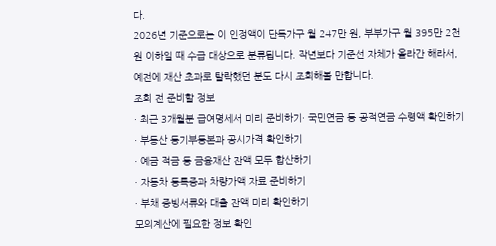다.
2026년 기준으로는 이 인정액이 단독가구 월 247만 원, 부부가구 월 395만 2천 원 이하일 때 수급 대상으로 분류됩니다. 작년보다 기준선 자체가 올라간 해라서, 예전에 재산 초과로 탈락했던 분도 다시 조회해볼 만합니다.
조회 전 준비할 정보
· 최근 3개월분 급여명세서 미리 준비하기· 국민연금 등 공적연금 수령액 확인하기
· 부동산 등기부등본과 공시가격 확인하기
· 예금 적금 등 금융재산 잔액 모두 합산하기
· 자동차 등록증과 차량가액 자료 준비하기
· 부채 증빙서류와 대출 잔액 미리 확인하기
모의계산에 필요한 정보 확인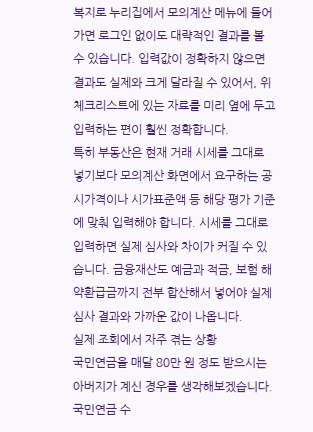복지로 누리집에서 모의계산 메뉴에 들어가면 로그인 없이도 대략적인 결과를 볼 수 있습니다. 입력값이 정확하지 않으면 결과도 실제와 크게 달라질 수 있어서, 위 체크리스트에 있는 자료를 미리 옆에 두고 입력하는 편이 훨씬 정확합니다.
특히 부동산은 현재 거래 시세를 그대로 넣기보다 모의계산 화면에서 요구하는 공시가격이나 시가표준액 등 해당 평가 기준에 맞춰 입력해야 합니다. 시세를 그대로 입력하면 실제 심사와 차이가 커질 수 있습니다. 금융재산도 예금과 적금, 보험 해약환급금까지 전부 합산해서 넣어야 실제 심사 결과와 가까운 값이 나옵니다.
실제 조회에서 자주 겪는 상황
국민연금을 매달 80만 원 정도 받으시는 아버지가 계신 경우를 생각해보겠습니다. 국민연금 수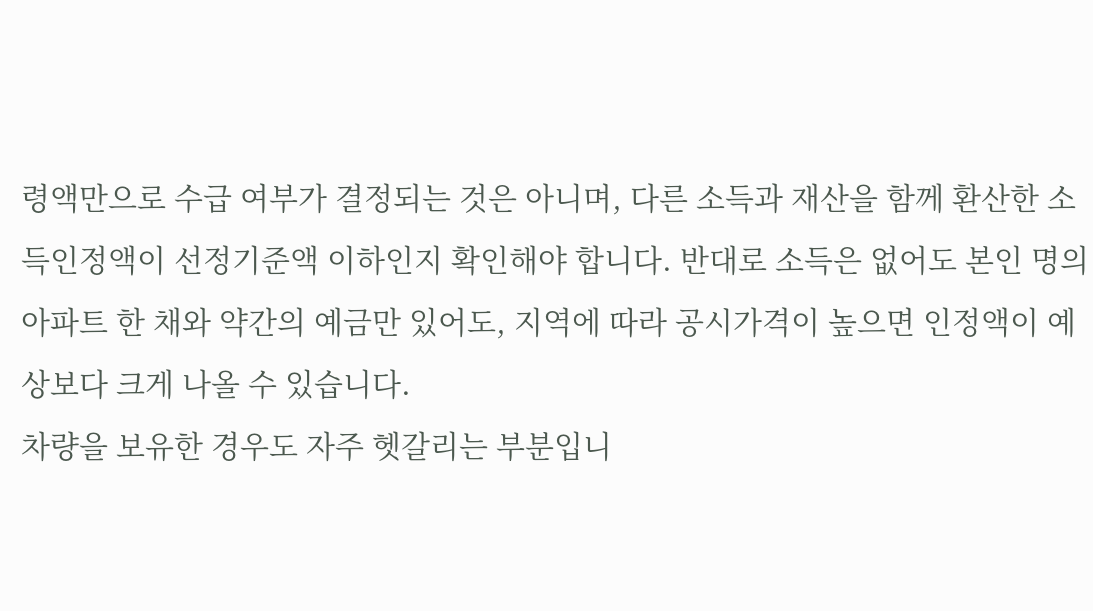령액만으로 수급 여부가 결정되는 것은 아니며, 다른 소득과 재산을 함께 환산한 소득인정액이 선정기준액 이하인지 확인해야 합니다. 반대로 소득은 없어도 본인 명의 아파트 한 채와 약간의 예금만 있어도, 지역에 따라 공시가격이 높으면 인정액이 예상보다 크게 나올 수 있습니다.
차량을 보유한 경우도 자주 헷갈리는 부분입니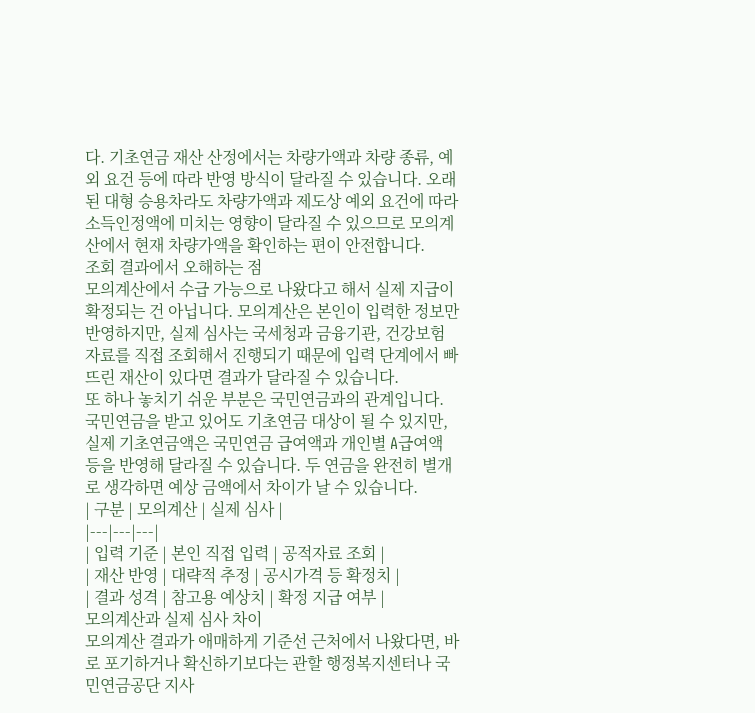다. 기초연금 재산 산정에서는 차량가액과 차량 종류, 예외 요건 등에 따라 반영 방식이 달라질 수 있습니다. 오래된 대형 승용차라도 차량가액과 제도상 예외 요건에 따라 소득인정액에 미치는 영향이 달라질 수 있으므로 모의계산에서 현재 차량가액을 확인하는 편이 안전합니다.
조회 결과에서 오해하는 점
모의계산에서 수급 가능으로 나왔다고 해서 실제 지급이 확정되는 건 아닙니다. 모의계산은 본인이 입력한 정보만 반영하지만, 실제 심사는 국세청과 금융기관, 건강보험 자료를 직접 조회해서 진행되기 때문에 입력 단계에서 빠뜨린 재산이 있다면 결과가 달라질 수 있습니다.
또 하나 놓치기 쉬운 부분은 국민연금과의 관계입니다. 국민연금을 받고 있어도 기초연금 대상이 될 수 있지만, 실제 기초연금액은 국민연금 급여액과 개인별 A급여액 등을 반영해 달라질 수 있습니다. 두 연금을 완전히 별개로 생각하면 예상 금액에서 차이가 날 수 있습니다.
| 구분 | 모의계산 | 실제 심사 |
|---|---|---|
| 입력 기준 | 본인 직접 입력 | 공적자료 조회 |
| 재산 반영 | 대략적 추정 | 공시가격 등 확정치 |
| 결과 성격 | 참고용 예상치 | 확정 지급 여부 |
모의계산과 실제 심사 차이
모의계산 결과가 애매하게 기준선 근처에서 나왔다면, 바로 포기하거나 확신하기보다는 관할 행정복지센터나 국민연금공단 지사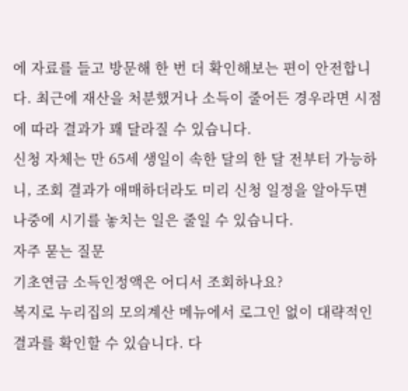에 자료를 들고 방문해 한 번 더 확인해보는 편이 안전합니다. 최근에 재산을 처분했거나 소득이 줄어든 경우라면 시점에 따라 결과가 꽤 달라질 수 있습니다.
신청 자체는 만 65세 생일이 속한 달의 한 달 전부터 가능하니, 조회 결과가 애매하더라도 미리 신청 일정을 알아두면 나중에 시기를 놓치는 일은 줄일 수 있습니다.
자주 묻는 질문
기초연금 소득인정액은 어디서 조회하나요?
복지로 누리집의 모의계산 메뉴에서 로그인 없이 대략적인 결과를 확인할 수 있습니다. 다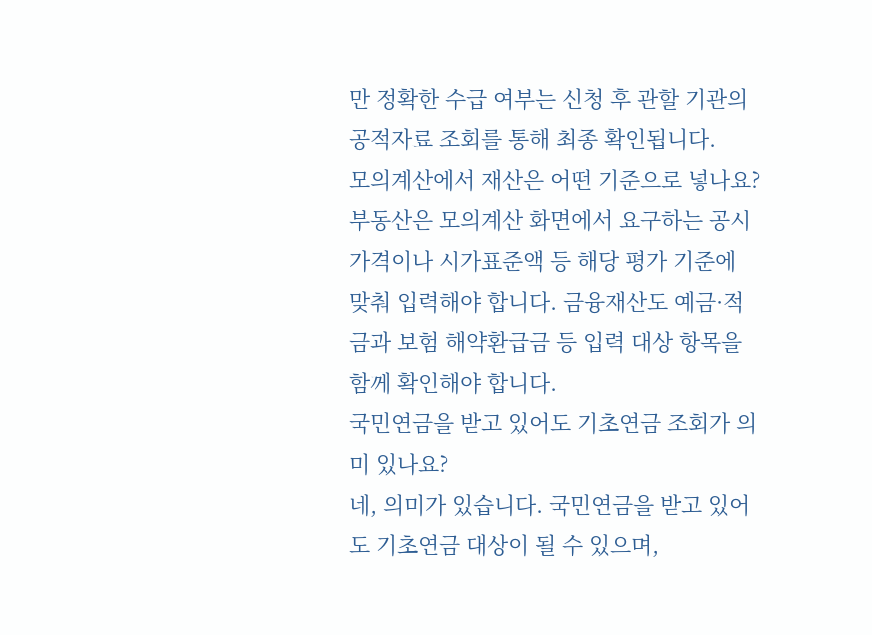만 정확한 수급 여부는 신청 후 관할 기관의 공적자료 조회를 통해 최종 확인됩니다.
모의계산에서 재산은 어떤 기준으로 넣나요?
부동산은 모의계산 화면에서 요구하는 공시가격이나 시가표준액 등 해당 평가 기준에 맞춰 입력해야 합니다. 금융재산도 예금·적금과 보험 해약환급금 등 입력 대상 항목을 함께 확인해야 합니다.
국민연금을 받고 있어도 기초연금 조회가 의미 있나요?
네, 의미가 있습니다. 국민연금을 받고 있어도 기초연금 대상이 될 수 있으며,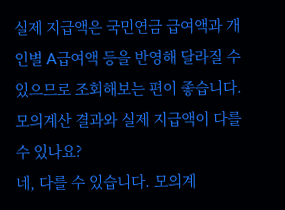실제 지급액은 국민연금 급여액과 개인별 A급여액 등을 반영해 달라질 수 있으므로 조회해보는 편이 좋습니다.
모의계산 결과와 실제 지급액이 다를 수 있나요?
네, 다를 수 있습니다. 모의계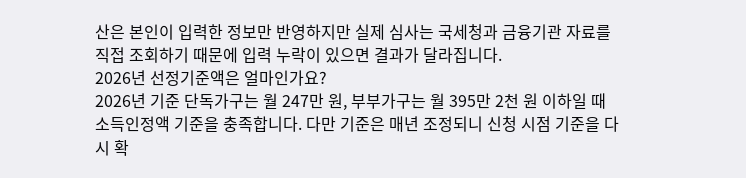산은 본인이 입력한 정보만 반영하지만 실제 심사는 국세청과 금융기관 자료를 직접 조회하기 때문에 입력 누락이 있으면 결과가 달라집니다.
2026년 선정기준액은 얼마인가요?
2026년 기준 단독가구는 월 247만 원, 부부가구는 월 395만 2천 원 이하일 때 소득인정액 기준을 충족합니다. 다만 기준은 매년 조정되니 신청 시점 기준을 다시 확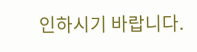인하시기 바랍니다.